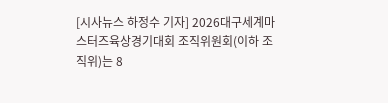[시사뉴스 하정수 기자] 2026대구세계마스터즈육상경기대회 조직위원회(이하 조직위)는 8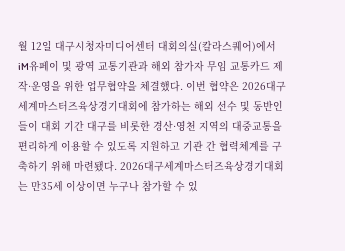월 12일 대구시청자미디어센터 대회의실(칼라스퀘어)에서 iM유페이 및 광역 교통기관과 해외 참가자 무임 교통카드 제작·운영을 위한 업무협약을 체결했다. 이번 협약은 2026대구세계마스터즈육상경기대회에 참가하는 해외 선수 및 동반인들이 대회 기간 대구를 비롯한 경산·영천 지역의 대중교통을 편리하게 이용할 수 있도록 지원하고 기관 간 협력체계를 구축하기 위해 마련됐다. 2026대구세계마스터즈육상경기대회는 만35세 이상이면 누구나 참가할 수 있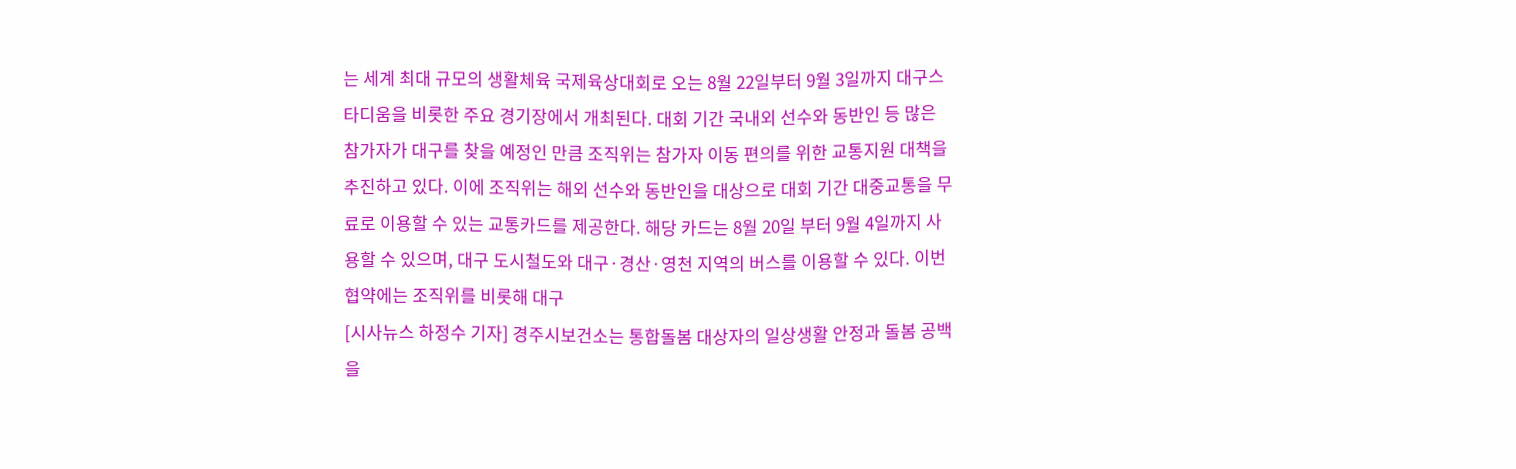는 세계 최대 규모의 생활체육 국제육상대회로 오는 8월 22일부터 9월 3일까지 대구스타디움을 비롯한 주요 경기장에서 개최된다. 대회 기간 국내외 선수와 동반인 등 많은 참가자가 대구를 찾을 예정인 만큼 조직위는 참가자 이동 편의를 위한 교통지원 대책을 추진하고 있다. 이에 조직위는 해외 선수와 동반인을 대상으로 대회 기간 대중교통을 무료로 이용할 수 있는 교통카드를 제공한다. 해당 카드는 8월 20일 부터 9월 4일까지 사용할 수 있으며, 대구 도시철도와 대구·경산·영천 지역의 버스를 이용할 수 있다. 이번 협약에는 조직위를 비롯해 대구
[시사뉴스 하정수 기자] 경주시보건소는 통합돌봄 대상자의 일상생활 안정과 돌봄 공백을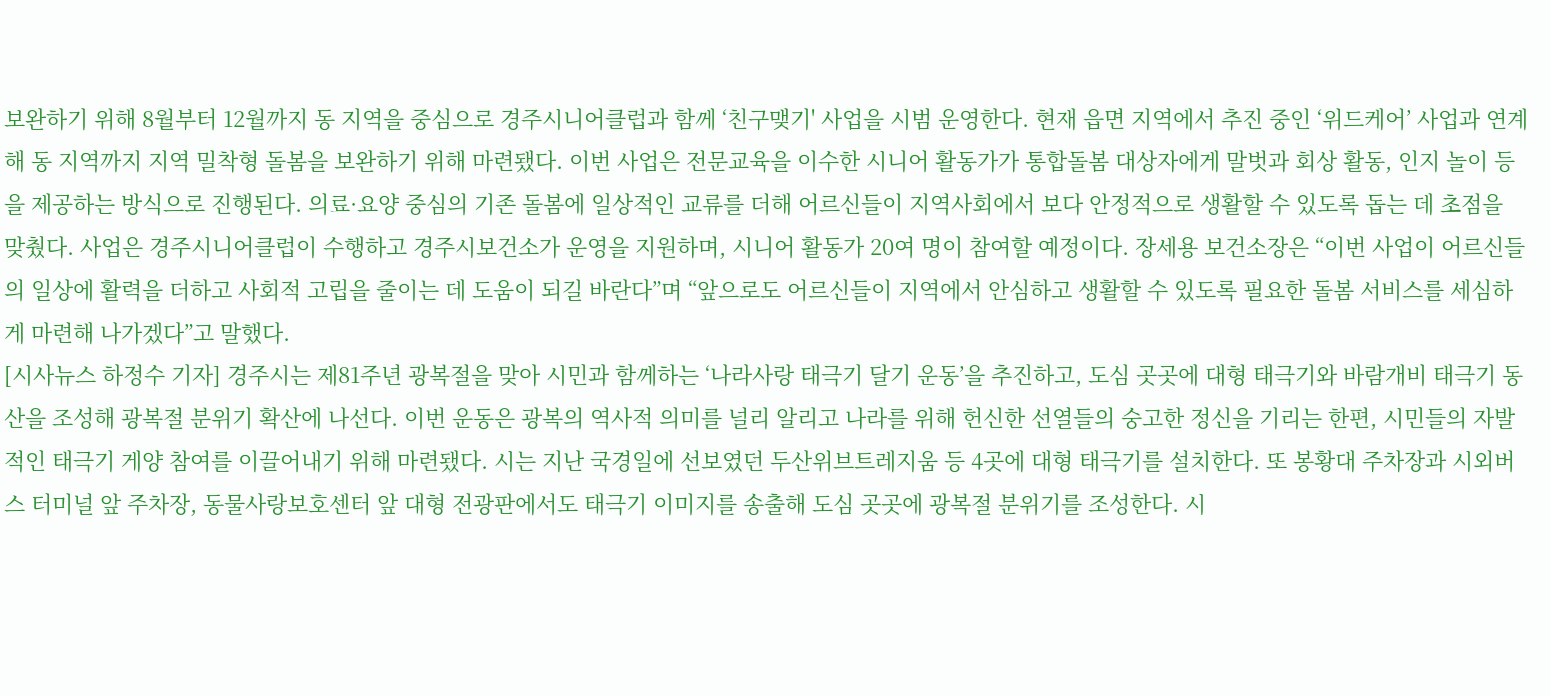보완하기 위해 8월부터 12월까지 동 지역을 중심으로 경주시니어클럽과 함께 ‘친구맺기' 사업을 시범 운영한다. 현재 읍면 지역에서 추진 중인 ‘위드케어’ 사업과 연계해 동 지역까지 지역 밀착형 돌봄을 보완하기 위해 마련됐다. 이번 사업은 전문교육을 이수한 시니어 활동가가 통합돌봄 대상자에게 말벗과 회상 활동, 인지 놀이 등을 제공하는 방식으로 진행된다. 의료·요양 중심의 기존 돌봄에 일상적인 교류를 더해 어르신들이 지역사회에서 보다 안정적으로 생활할 수 있도록 돕는 데 초점을 맞췄다. 사업은 경주시니어클럽이 수행하고 경주시보건소가 운영을 지원하며, 시니어 활동가 20여 명이 참여할 예정이다. 장세용 보건소장은 “이번 사업이 어르신들의 일상에 활력을 더하고 사회적 고립을 줄이는 데 도움이 되길 바란다”며 “앞으로도 어르신들이 지역에서 안심하고 생활할 수 있도록 필요한 돌봄 서비스를 세심하게 마련해 나가겠다”고 말했다.
[시사뉴스 하정수 기자] 경주시는 제81주년 광복절을 맞아 시민과 함께하는 ‘나라사랑 태극기 달기 운동’을 추진하고, 도심 곳곳에 대형 태극기와 바람개비 태극기 동산을 조성해 광복절 분위기 확산에 나선다. 이번 운동은 광복의 역사적 의미를 널리 알리고 나라를 위해 헌신한 선열들의 숭고한 정신을 기리는 한편, 시민들의 자발적인 태극기 게양 참여를 이끌어내기 위해 마련됐다. 시는 지난 국경일에 선보였던 두산위브트레지움 등 4곳에 대형 태극기를 설치한다. 또 봉황대 주차장과 시외버스 터미널 앞 주차장, 동물사랑보호센터 앞 대형 전광판에서도 태극기 이미지를 송출해 도심 곳곳에 광복절 분위기를 조성한다. 시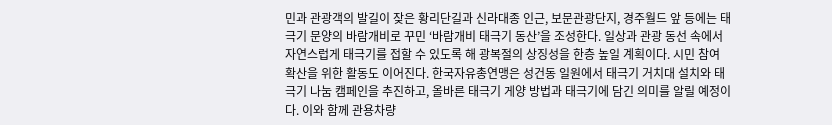민과 관광객의 발길이 잦은 황리단길과 신라대종 인근, 보문관광단지, 경주월드 앞 등에는 태극기 문양의 바람개비로 꾸민 ‘바람개비 태극기 동산’을 조성한다. 일상과 관광 동선 속에서 자연스럽게 태극기를 접할 수 있도록 해 광복절의 상징성을 한층 높일 계획이다. 시민 참여 확산을 위한 활동도 이어진다. 한국자유총연맹은 성건동 일원에서 태극기 거치대 설치와 태극기 나눔 캠페인을 추진하고, 올바른 태극기 게양 방법과 태극기에 담긴 의미를 알릴 예정이다. 이와 함께 관용차량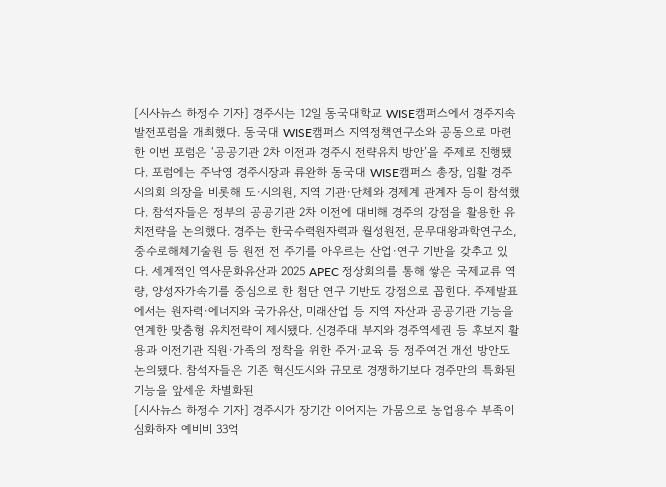[시사뉴스 하정수 기자] 경주시는 12일 동국대학교 WISE캠퍼스에서 경주지속발전포럼을 개최했다. 동국대 WISE캠퍼스 지역정책연구소와 공동으로 마련한 이번 포럼은 ‘공공기관 2차 이전과 경주시 전략유치 방안’을 주제로 진행됐다. 포럼에는 주낙영 경주시장과 류완하 동국대 WISE캠퍼스 총장, 임활 경주시의회 의장을 비롯해 도·시의원, 지역 기관·단체와 경제계 관계자 등이 참석했다. 참석자들은 정부의 공공기관 2차 이전에 대비해 경주의 강점을 활용한 유치전략을 논의했다. 경주는 한국수력원자력과 월성원전, 문무대왕과학연구소, 중수로해체기술원 등 원전 전 주기를 아우르는 산업·연구 기반을 갖추고 있다. 세계적인 역사문화유산과 2025 APEC 정상회의를 통해 쌓은 국제교류 역량, 양성자가속기를 중심으로 한 첨단 연구 기반도 강점으로 꼽힌다. 주제발표에서는 원자력·에너지와 국가유산, 미래산업 등 지역 자산과 공공기관 기능을 연계한 맞춤형 유치전략이 제시됐다. 신경주대 부지와 경주역세권 등 후보지 활용과 이전기관 직원·가족의 정착을 위한 주거·교육 등 정주여건 개선 방안도 논의됐다. 참석자들은 기존 혁신도시와 규모로 경쟁하기보다 경주만의 특화된 기능을 앞세운 차별화된
[시사뉴스 하정수 기자] 경주시가 장기간 이어지는 가뭄으로 농업용수 부족이 심화하자 예비비 33억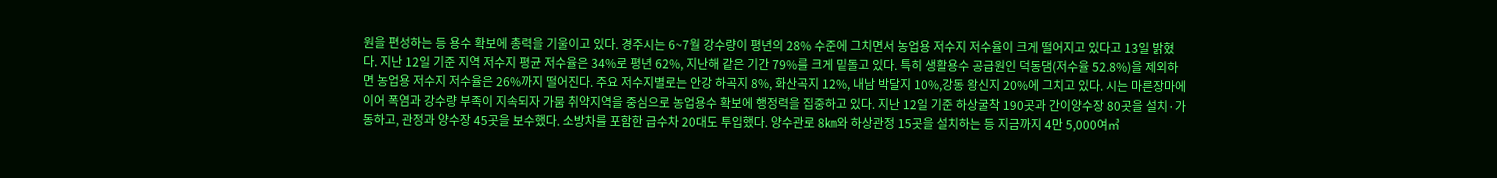원을 편성하는 등 용수 확보에 총력을 기울이고 있다. 경주시는 6~7월 강수량이 평년의 28% 수준에 그치면서 농업용 저수지 저수율이 크게 떨어지고 있다고 13일 밝혔다. 지난 12일 기준 지역 저수지 평균 저수율은 34%로 평년 62%, 지난해 같은 기간 79%를 크게 밑돌고 있다. 특히 생활용수 공급원인 덕동댐(저수율 52.8%)을 제외하면 농업용 저수지 저수율은 26%까지 떨어진다. 주요 저수지별로는 안강 하곡지 8%, 화산곡지 12%, 내남 박달지 10%,강동 왕신지 20%에 그치고 있다. 시는 마른장마에 이어 폭염과 강수량 부족이 지속되자 가뭄 취약지역을 중심으로 농업용수 확보에 행정력을 집중하고 있다. 지난 12일 기준 하상굴착 190곳과 간이양수장 80곳을 설치·가동하고, 관정과 양수장 45곳을 보수했다. 소방차를 포함한 급수차 20대도 투입했다. 양수관로 8㎞와 하상관정 15곳을 설치하는 등 지금까지 4만 5,000여㎥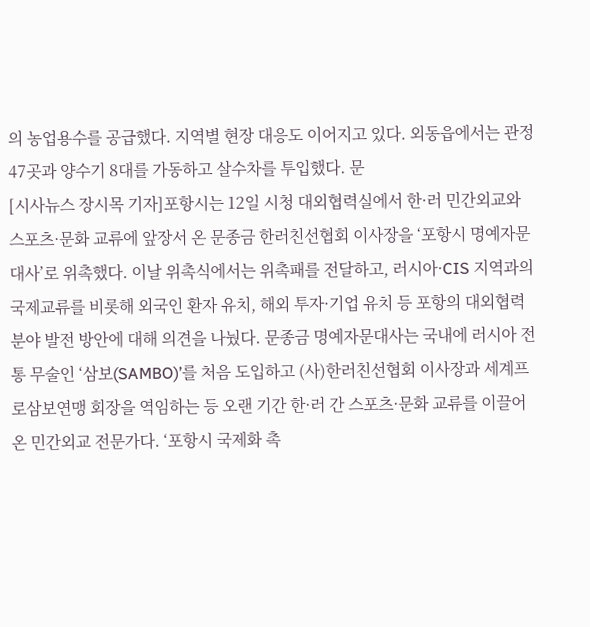의 농업용수를 공급했다. 지역별 현장 대응도 이어지고 있다. 외동읍에서는 관정 47곳과 양수기 8대를 가동하고 살수차를 투입했다. 문
[시사뉴스 장시목 기자]포항시는 12일 시청 대외협력실에서 한·러 민간외교와 스포츠·문화 교류에 앞장서 온 문종금 한러친선협회 이사장을 ‘포항시 명예자문대사’로 위촉했다. 이날 위촉식에서는 위촉패를 전달하고, 러시아·CIS 지역과의 국제교류를 비롯해 외국인 환자 유치, 해외 투자·기업 유치 등 포항의 대외협력 분야 발전 방안에 대해 의견을 나눴다. 문종금 명예자문대사는 국내에 러시아 전통 무술인 ‘삼보(SAMBO)’를 처음 도입하고 (사)한러친선협회 이사장과 세계프로삼보연맹 회장을 역임하는 등 오랜 기간 한·러 간 스포츠·문화 교류를 이끌어온 민간외교 전문가다. ‘포항시 국제화 촉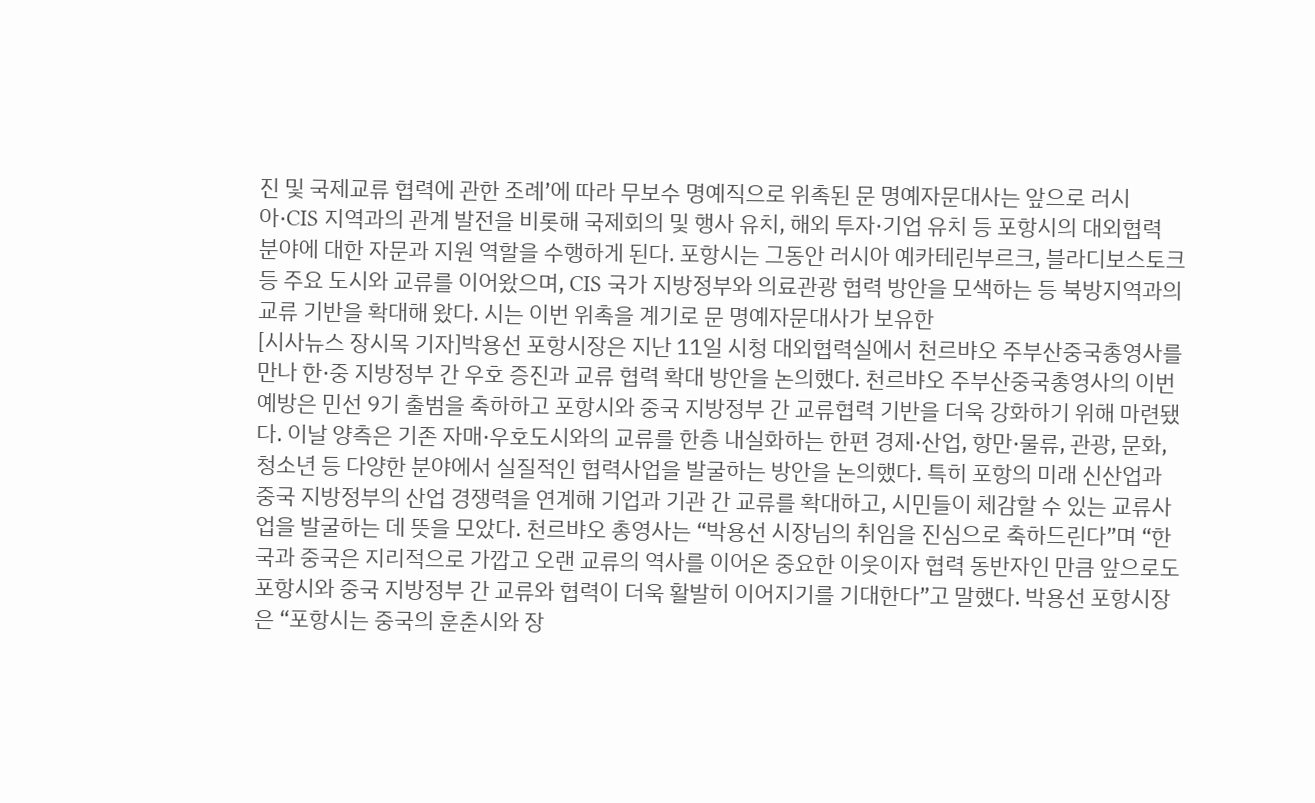진 및 국제교류 협력에 관한 조례’에 따라 무보수 명예직으로 위촉된 문 명예자문대사는 앞으로 러시아·CIS 지역과의 관계 발전을 비롯해 국제회의 및 행사 유치, 해외 투자·기업 유치 등 포항시의 대외협력 분야에 대한 자문과 지원 역할을 수행하게 된다. 포항시는 그동안 러시아 예카테린부르크, 블라디보스토크 등 주요 도시와 교류를 이어왔으며, CIS 국가 지방정부와 의료관광 협력 방안을 모색하는 등 북방지역과의 교류 기반을 확대해 왔다. 시는 이번 위촉을 계기로 문 명예자문대사가 보유한
[시사뉴스 장시목 기자]박용선 포항시장은 지난 11일 시청 대외협력실에서 천르뱌오 주부산중국총영사를 만나 한·중 지방정부 간 우호 증진과 교류 협력 확대 방안을 논의했다. 천르뱌오 주부산중국총영사의 이번 예방은 민선 9기 출범을 축하하고 포항시와 중국 지방정부 간 교류협력 기반을 더욱 강화하기 위해 마련됐다. 이날 양측은 기존 자매·우호도시와의 교류를 한층 내실화하는 한편 경제·산업, 항만·물류, 관광, 문화, 청소년 등 다양한 분야에서 실질적인 협력사업을 발굴하는 방안을 논의했다. 특히 포항의 미래 신산업과 중국 지방정부의 산업 경쟁력을 연계해 기업과 기관 간 교류를 확대하고, 시민들이 체감할 수 있는 교류사업을 발굴하는 데 뜻을 모았다. 천르뱌오 총영사는 “박용선 시장님의 취임을 진심으로 축하드린다”며 “한국과 중국은 지리적으로 가깝고 오랜 교류의 역사를 이어온 중요한 이웃이자 협력 동반자인 만큼 앞으로도 포항시와 중국 지방정부 간 교류와 협력이 더욱 활발히 이어지기를 기대한다”고 말했다. 박용선 포항시장은 “포항시는 중국의 훈춘시와 장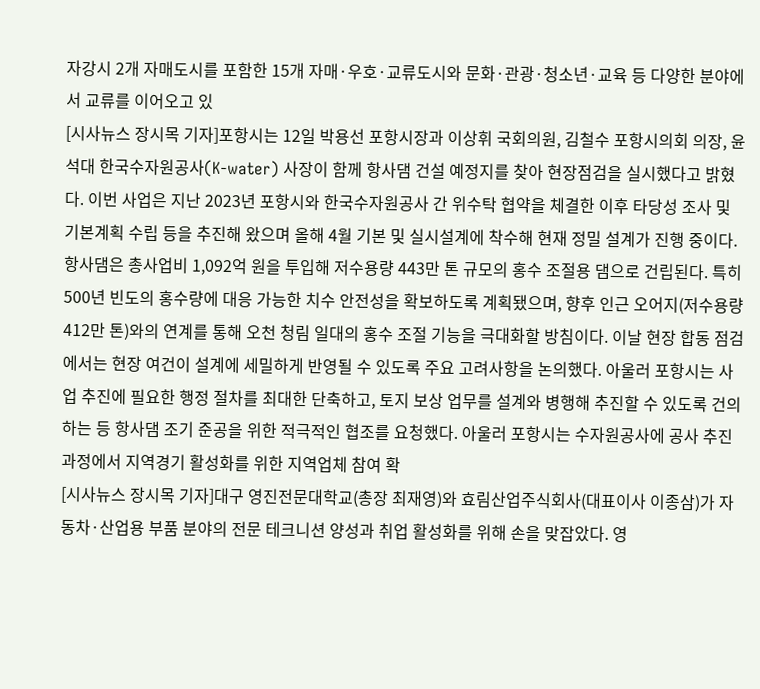자강시 2개 자매도시를 포함한 15개 자매·우호·교류도시와 문화·관광·청소년·교육 등 다양한 분야에서 교류를 이어오고 있
[시사뉴스 장시목 기자]포항시는 12일 박용선 포항시장과 이상휘 국회의원, 김철수 포항시의회 의장, 윤석대 한국수자원공사(K-water) 사장이 함께 항사댐 건설 예정지를 찾아 현장점검을 실시했다고 밝혔다. 이번 사업은 지난 2023년 포항시와 한국수자원공사 간 위수탁 협약을 체결한 이후 타당성 조사 및 기본계획 수립 등을 추진해 왔으며 올해 4월 기본 및 실시설계에 착수해 현재 정밀 설계가 진행 중이다. 항사댐은 총사업비 1,092억 원을 투입해 저수용량 443만 톤 규모의 홍수 조절용 댐으로 건립된다. 특히 500년 빈도의 홍수량에 대응 가능한 치수 안전성을 확보하도록 계획됐으며, 향후 인근 오어지(저수용량 412만 톤)와의 연계를 통해 오천 청림 일대의 홍수 조절 기능을 극대화할 방침이다. 이날 현장 합동 점검에서는 현장 여건이 설계에 세밀하게 반영될 수 있도록 주요 고려사항을 논의했다. 아울러 포항시는 사업 추진에 필요한 행정 절차를 최대한 단축하고, 토지 보상 업무를 설계와 병행해 추진할 수 있도록 건의하는 등 항사댐 조기 준공을 위한 적극적인 협조를 요청했다. 아울러 포항시는 수자원공사에 공사 추진 과정에서 지역경기 활성화를 위한 지역업체 참여 확
[시사뉴스 장시목 기자]대구 영진전문대학교(총장 최재영)와 효림산업주식회사(대표이사 이종삼)가 자동차·산업용 부품 분야의 전문 테크니션 양성과 취업 활성화를 위해 손을 맞잡았다. 영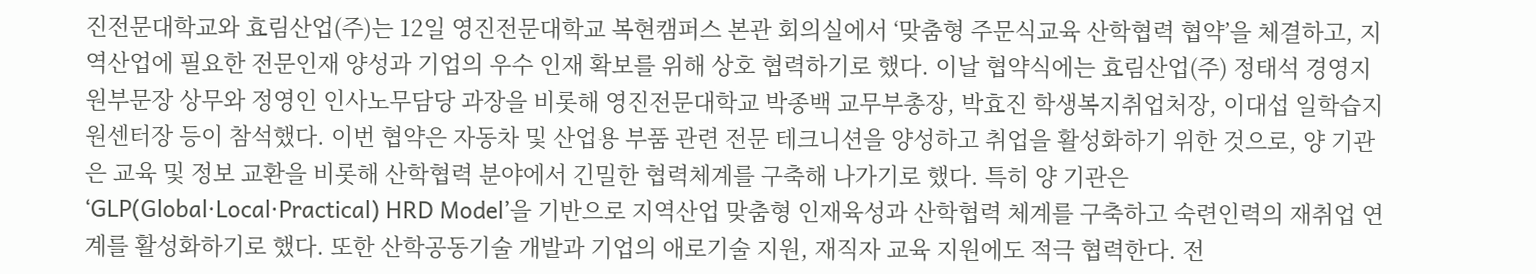진전문대학교와 효림산업(주)는 12일 영진전문대학교 복현캠퍼스 본관 회의실에서 ‘맞춤형 주문식교육 산학협력 협약’을 체결하고, 지역산업에 필요한 전문인재 양성과 기업의 우수 인재 확보를 위해 상호 협력하기로 했다. 이날 협약식에는 효림산업(주) 정태석 경영지원부문장 상무와 정영인 인사노무담당 과장을 비롯해 영진전문대학교 박종백 교무부총장, 박효진 학생복지취업처장, 이대섭 일학습지원센터장 등이 참석했다. 이번 협약은 자동차 및 산업용 부품 관련 전문 테크니션을 양성하고 취업을 활성화하기 위한 것으로, 양 기관은 교육 및 정보 교환을 비롯해 산학협력 분야에서 긴밀한 협력체계를 구축해 나가기로 했다. 특히 양 기관은 ‘GLP(Global·Local·Practical) HRD Model’을 기반으로 지역산업 맞춤형 인재육성과 산학협력 체계를 구축하고 숙련인력의 재취업 연계를 활성화하기로 했다. 또한 산학공동기술 개발과 기업의 애로기술 지원, 재직자 교육 지원에도 적극 협력한다. 전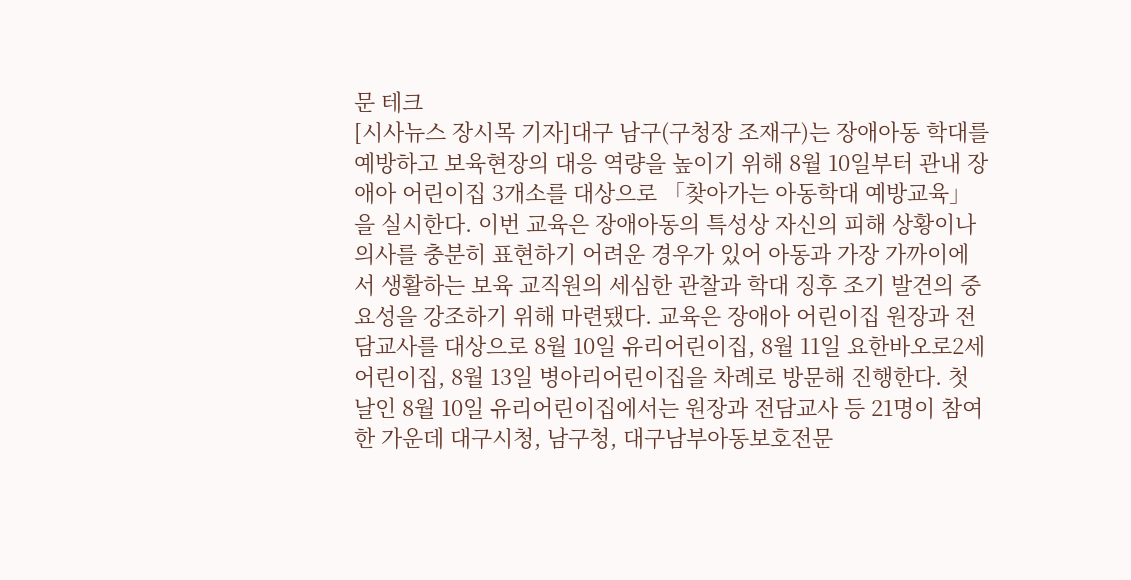문 테크
[시사뉴스 장시목 기자]대구 남구(구청장 조재구)는 장애아동 학대를 예방하고 보육현장의 대응 역량을 높이기 위해 8월 10일부터 관내 장애아 어린이집 3개소를 대상으로 「찾아가는 아동학대 예방교육」을 실시한다. 이번 교육은 장애아동의 특성상 자신의 피해 상황이나 의사를 충분히 표현하기 어려운 경우가 있어 아동과 가장 가까이에서 생활하는 보육 교직원의 세심한 관찰과 학대 징후 조기 발견의 중요성을 강조하기 위해 마련됐다. 교육은 장애아 어린이집 원장과 전담교사를 대상으로 8월 10일 유리어린이집, 8월 11일 요한바오로2세어린이집, 8월 13일 병아리어린이집을 차례로 방문해 진행한다. 첫날인 8월 10일 유리어린이집에서는 원장과 전담교사 등 21명이 참여한 가운데 대구시청, 남구청, 대구남부아동보호전문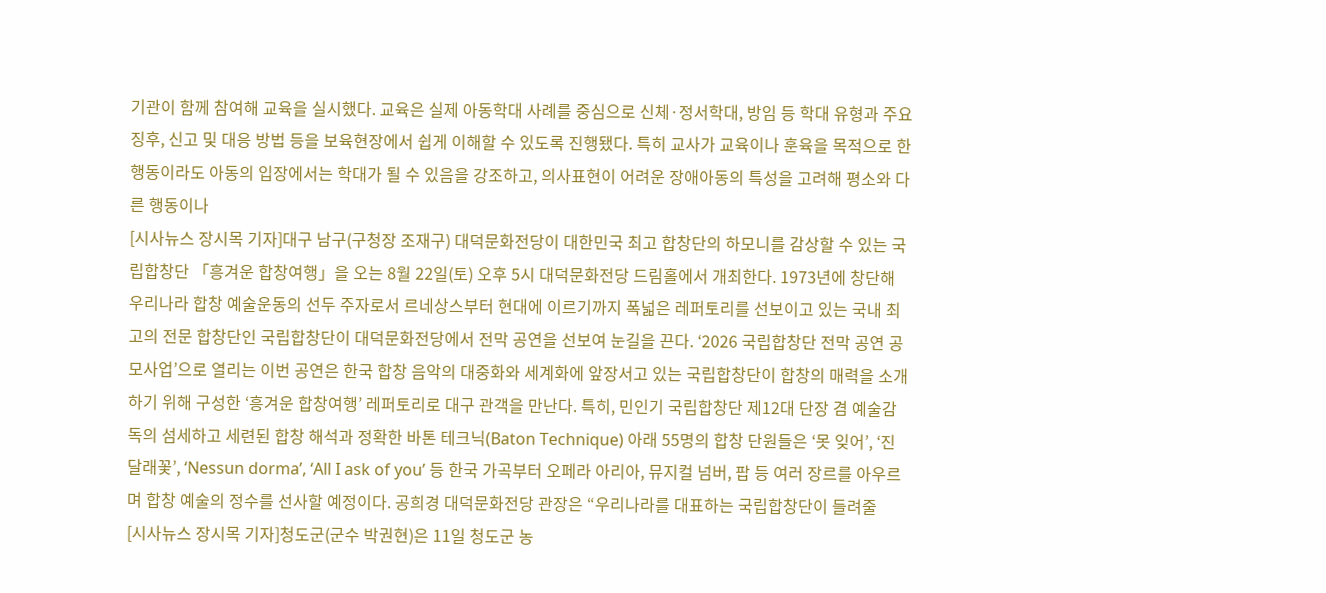기관이 함께 참여해 교육을 실시했다. 교육은 실제 아동학대 사례를 중심으로 신체·정서학대, 방임 등 학대 유형과 주요 징후, 신고 및 대응 방법 등을 보육현장에서 쉽게 이해할 수 있도록 진행됐다. 특히 교사가 교육이나 훈육을 목적으로 한 행동이라도 아동의 입장에서는 학대가 될 수 있음을 강조하고, 의사표현이 어려운 장애아동의 특성을 고려해 평소와 다른 행동이나
[시사뉴스 장시목 기자]대구 남구(구청장 조재구) 대덕문화전당이 대한민국 최고 합창단의 하모니를 감상할 수 있는 국립합창단 「흥겨운 합창여행」을 오는 8월 22일(토) 오후 5시 대덕문화전당 드림홀에서 개최한다. 1973년에 창단해 우리나라 합창 예술운동의 선두 주자로서 르네상스부터 현대에 이르기까지 폭넓은 레퍼토리를 선보이고 있는 국내 최고의 전문 합창단인 국립합창단이 대덕문화전당에서 전막 공연을 선보여 눈길을 끈다. ‘2026 국립합창단 전막 공연 공모사업’으로 열리는 이번 공연은 한국 합창 음악의 대중화와 세계화에 앞장서고 있는 국립합창단이 합창의 매력을 소개하기 위해 구성한 ‘흥겨운 합창여행’ 레퍼토리로 대구 관객을 만난다. 특히, 민인기 국립합창단 제12대 단장 겸 예술감독의 섬세하고 세련된 합창 해석과 정확한 바톤 테크닉(Baton Technique) 아래 55명의 합창 단원들은 ‘못 잊어’, ‘진달래꽃’, ‘Nessun dorma’, ‘All I ask of you’ 등 한국 가곡부터 오페라 아리아, 뮤지컬 넘버, 팝 등 여러 장르를 아우르며 합창 예술의 정수를 선사할 예정이다. 공희경 대덕문화전당 관장은 “우리나라를 대표하는 국립합창단이 들려줄
[시사뉴스 장시목 기자]청도군(군수 박권현)은 11일 청도군 농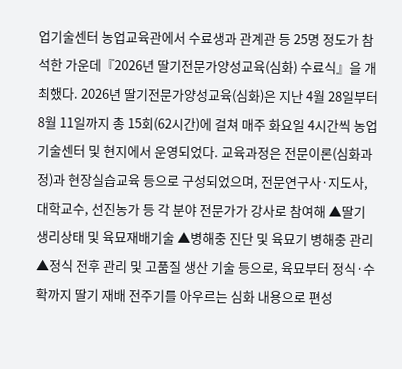업기술센터 농업교육관에서 수료생과 관계관 등 25명 정도가 참석한 가운데『2026년 딸기전문가양성교육(심화) 수료식』을 개최했다. 2026년 딸기전문가양성교육(심화)은 지난 4월 28일부터 8월 11일까지 총 15회(62시간)에 걸쳐 매주 화요일 4시간씩 농업기술센터 및 현지에서 운영되었다. 교육과정은 전문이론(심화과정)과 현장실습교육 등으로 구성되었으며, 전문연구사·지도사, 대학교수, 선진농가 등 각 분야 전문가가 강사로 참여해 ▲딸기 생리상태 및 육묘재배기술 ▲병해충 진단 및 육묘기 병해충 관리 ▲정식 전후 관리 및 고품질 생산 기술 등으로, 육묘부터 정식·수확까지 딸기 재배 전주기를 아우르는 심화 내용으로 편성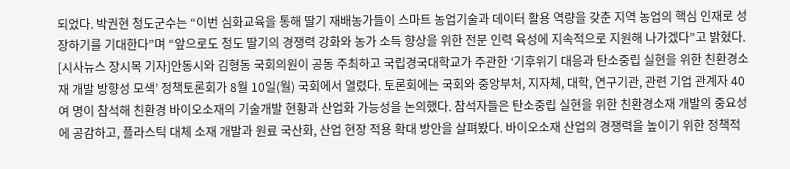되었다. 박권현 청도군수는 “이번 심화교육을 통해 딸기 재배농가들이 스마트 농업기술과 데이터 활용 역량을 갖춘 지역 농업의 핵심 인재로 성장하기를 기대한다”며 “앞으로도 청도 딸기의 경쟁력 강화와 농가 소득 향상을 위한 전문 인력 육성에 지속적으로 지원해 나가겠다”고 밝혔다.
[시사뉴스 장시목 기자]안동시와 김형동 국회의원이 공동 주최하고 국립경국대학교가 주관한 ‘기후위기 대응과 탄소중립 실현을 위한 친환경소재 개발 방향성 모색’ 정책토론회가 8월 10일(월) 국회에서 열렸다. 토론회에는 국회와 중앙부처, 지자체, 대학, 연구기관, 관련 기업 관계자 40여 명이 참석해 친환경 바이오소재의 기술개발 현황과 산업화 가능성을 논의했다. 참석자들은 탄소중립 실현을 위한 친환경소재 개발의 중요성에 공감하고, 플라스틱 대체 소재 개발과 원료 국산화, 산업 현장 적용 확대 방안을 살펴봤다. 바이오소재 산업의 경쟁력을 높이기 위한 정책적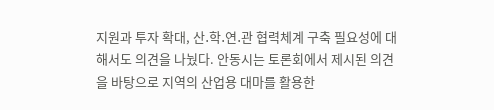지원과 투자 확대, 산․학․연․관 협력체계 구축 필요성에 대해서도 의견을 나눴다. 안동시는 토론회에서 제시된 의견을 바탕으로 지역의 산업용 대마를 활용한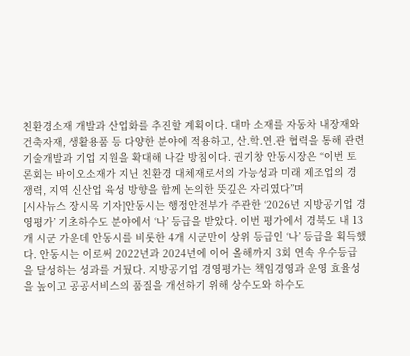친환경소재 개발과 산업화를 추진할 계획이다. 대마 소재를 자동차 내장재와 건축자재, 생활용품 등 다양한 분야에 적용하고, 산․학․연․관 협력을 통해 관련 기술개발과 기업 지원을 확대해 나갈 방침이다. 권기창 안동시장은 “이번 토론회는 바이오소재가 지닌 친환경 대체재로서의 가능성과 미래 제조업의 경쟁력, 지역 신산업 육성 방향을 함께 논의한 뜻깊은 자리였다”며
[시사뉴스 장시목 기자]안동시는 행정안전부가 주관한 ‘2026년 지방공기업 경영평가’ 기초하수도 분야에서 ‘나’ 등급을 받았다. 이번 평가에서 경북도 내 13개 시군 가운데 안동시를 비롯한 4개 시군만이 상위 등급인 ‘나’ 등급을 획득했다. 안동시는 이로써 2022년과 2024년에 이어 올해까지 3회 연속 우수등급을 달성하는 성과를 거뒀다. 지방공기업 경영평가는 책임경영과 운영 효율성을 높이고 공공서비스의 품질을 개선하기 위해 상수도와 하수도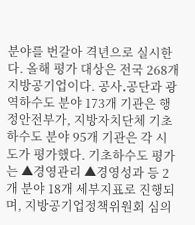분야를 번갈아 격년으로 실시한다. 올해 평가 대상은 전국 268개 지방공기업이다. 공사․공단과 광역하수도 분야 173개 기관은 행정안전부가, 지방자치단체 기초하수도 분야 95개 기관은 각 시도가 평가했다. 기초하수도 평가는 ▲경영관리 ▲경영성과 등 2개 분야 18개 세부지표로 진행되며, 지방공기업정책위원회 심의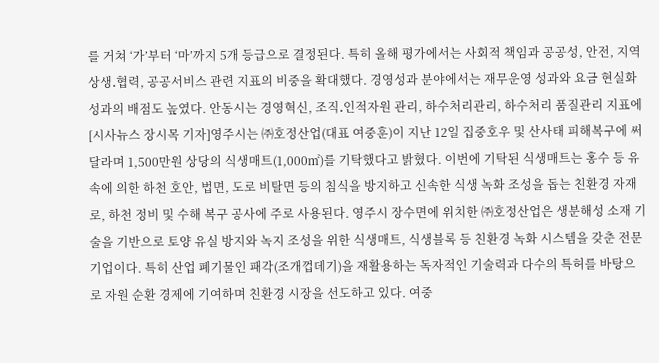를 거쳐 ‘가’부터 ‘마’까지 5개 등급으로 결정된다. 특히 올해 평가에서는 사회적 책임과 공공성, 안전, 지역상생․협력, 공공서비스 관련 지표의 비중을 확대했다. 경영성과 분야에서는 재무운영 성과와 요금 현실화 성과의 배점도 높였다. 안동시는 경영혁신, 조직․인적자원 관리, 하수처리관리, 하수처리 품질관리 지표에
[시사뉴스 장시목 기자]영주시는 ㈜호정산업(대표 여중훈)이 지난 12일 집중호우 및 산사태 피해복구에 써달라며 1,500만원 상당의 식생매트(1,000㎡)를 기탁했다고 밝혔다. 이번에 기탁된 식생매트는 홍수 등 유속에 의한 하천 호안, 법면, 도로 비탈면 등의 침식을 방지하고 신속한 식생 녹화 조성을 돕는 친환경 자재로, 하천 정비 및 수해 복구 공사에 주로 사용된다. 영주시 장수면에 위치한 ㈜호정산업은 생분해성 소재 기술을 기반으로 토양 유실 방지와 녹지 조성을 위한 식생매트, 식생블록 등 친환경 녹화 시스템을 갖춘 전문 기업이다. 특히 산업 폐기물인 패각(조개껍데기)을 재활용하는 독자적인 기술력과 다수의 특허를 바탕으로 자원 순환 경제에 기여하며 친환경 시장을 선도하고 있다. 여중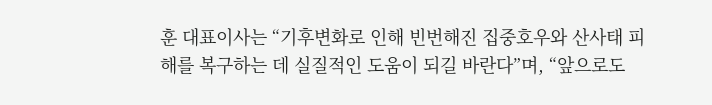훈 대표이사는 “기후변화로 인해 빈번해진 집중호우와 산사태 피해를 복구하는 데 실질적인 도움이 되길 바란다”며, “앞으로도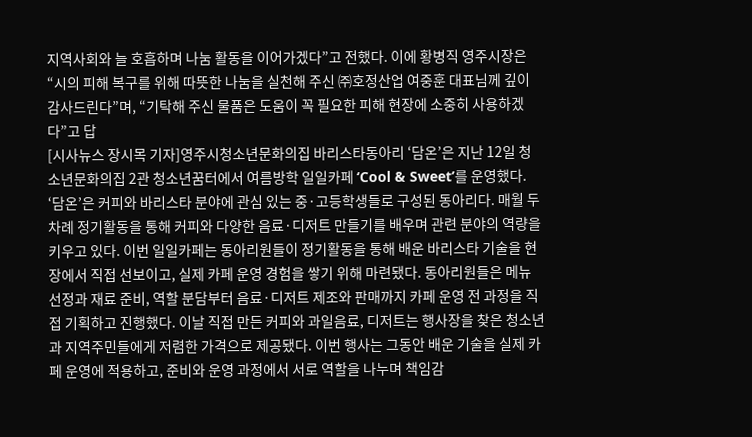지역사회와 늘 호흡하며 나눔 활동을 이어가겠다”고 전했다. 이에 황병직 영주시장은 “시의 피해 복구를 위해 따뜻한 나눔을 실천해 주신 ㈜호정산업 여중훈 대표님께 깊이 감사드린다”며, “기탁해 주신 물품은 도움이 꼭 필요한 피해 현장에 소중히 사용하겠다”고 답
[시사뉴스 장시목 기자]영주시청소년문화의집 바리스타동아리 ‘담온’은 지난 12일 청소년문화의집 2관 청소년꿈터에서 여름방학 일일카페 ‘Cool & Sweet’를 운영했다. ‘담온’은 커피와 바리스타 분야에 관심 있는 중·고등학생들로 구성된 동아리다. 매월 두 차례 정기활동을 통해 커피와 다양한 음료·디저트 만들기를 배우며 관련 분야의 역량을 키우고 있다. 이번 일일카페는 동아리원들이 정기활동을 통해 배운 바리스타 기술을 현장에서 직접 선보이고, 실제 카페 운영 경험을 쌓기 위해 마련됐다. 동아리원들은 메뉴 선정과 재료 준비, 역할 분담부터 음료·디저트 제조와 판매까지 카페 운영 전 과정을 직접 기획하고 진행했다. 이날 직접 만든 커피와 과일음료, 디저트는 행사장을 찾은 청소년과 지역주민들에게 저렴한 가격으로 제공됐다. 이번 행사는 그동안 배운 기술을 실제 카페 운영에 적용하고, 준비와 운영 과정에서 서로 역할을 나누며 책임감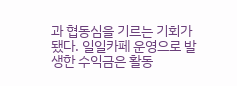과 협동심을 기르는 기회가 됐다. 일일카페 운영으로 발생한 수익금은 활동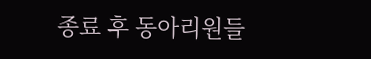종료 후 동아리원들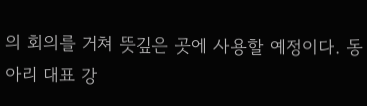의 회의를 거쳐 뜻깊은 곳에 사용할 예정이다. 동아리 대표 강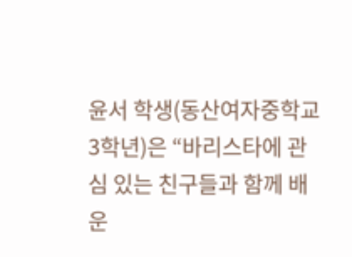윤서 학생(동산여자중학교 3학년)은 “바리스타에 관심 있는 친구들과 함께 배운